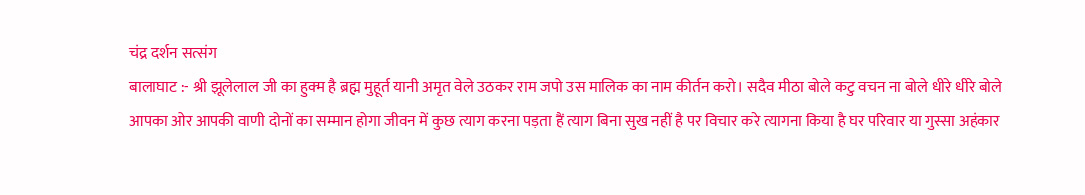चंद्र दर्शन सत्संग
बालाघाट :- श्री झूलेलाल जी का हुक्म है ब्रह्म मुहूर्त यानी अमृत वेले उठकर राम जपो उस मालिक का नाम कीर्तन करो। सदैव मीठा बोले कटु वचन ना बोले धीरे धीरे बोले आपका ओर आपकी वाणी दोनों का सम्मान होगा जीवन में कुछ त्याग करना पड़ता हैं त्याग बिना सुख नहीं है पर विचार करे त्यागना किया है घर परिवार या गुस्सा अहंकार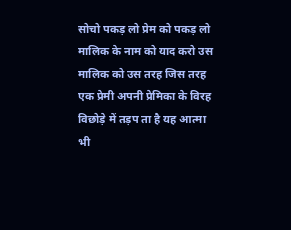सोचो पकड़ लो प्रेम को पकड़ लो मालिक के नाम को याद करो उस मालिक को उस तरह जिस तरह एक प्रेमी अपनी प्रेमिका के विरह विछोड़े में तड़प ता है यह आत्मा भी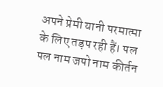अपने प्रेमी यानी परमात्मा के लिए तड़प रही हैं। पल पल नाम जपो नाम कीर्तन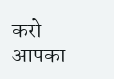करो आपका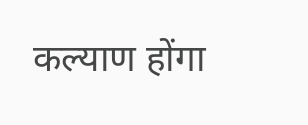कल्याण होंगा